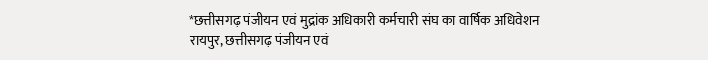*छत्तीसगढ़ पंजीयन एवं मुद्रांक अधिकारी कर्मचारी संघ का वार्षिक अधिवेशन
रायपुर, छत्तीसगढ़ पंजीयन एवं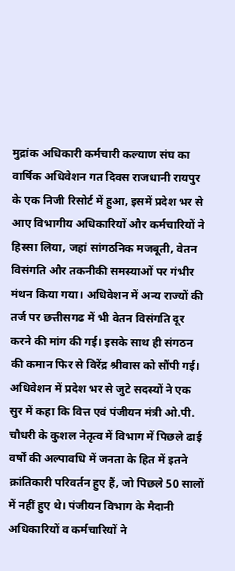मुद्रांक अधिकारी कर्मचारी कल्याण संघ का वार्षिक अधिवेशन गत दिवस राजधानी रायपुर के एक निजी रिसोर्ट में हुआ, इसमें प्रदेश भर से आए विभागीय अधिकारियों और कर्मचारियों ने हिस्सा लिया, जहां सांगठनिक मजबूती, वेतन विसंगति और तकनीकी समस्याओं पर गंभीर मंथन किया गया। अधिवेशन में अन्य राज्यों की तर्ज पर छत्तीसगढ में भी वेतन विसंगति दूर करने की मांग की गई। इसके साथ ही संगठन की कमान फिर से विरेंद्र श्रीवास को सौंपी गई।
अधिवेशन में प्रदेश भर से जुटे सदस्यों ने एक सुर में कहा कि वित्त एवं पंजीयन मंत्री ओ.पी. चौधरी के कुशल नेतृत्व में विभाग में पिछले ढाई वर्षों की अल्पावधि में जनता के हित में इतने क्रांतिकारी परिवर्तन हुए हैं, जो पिछले 50 सालों में नहीं हुए थे। पंजीयन विभाग के मैदानी अधिकारियों व कर्मचारियों ने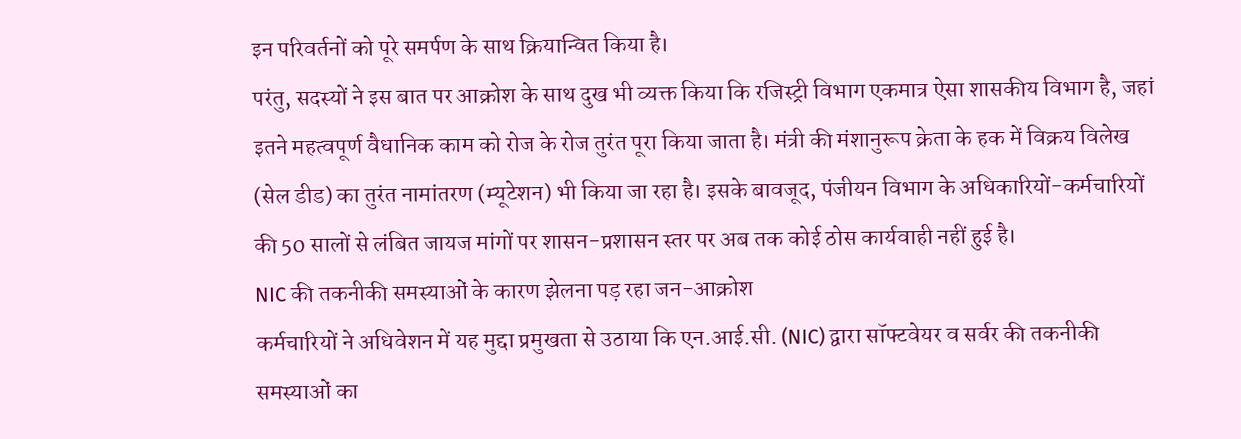इन परिवर्तनों को पूरे समर्पण के साथ क्रियान्वित किया है।
परंतु, सदस्यों ने इस बात पर आक्रोश के साथ दुख भी व्यक्त किया कि रजिस्ट्री विभाग एकमात्र ऐसा शासकीय विभाग है, जहां इतने महत्वपूर्ण वैधानिक काम को रोज के रोज तुरंत पूरा किया जाता है। मंत्री की मंशानुरूप क्रेता के हक में विक्रय विलेख (सेल डीड) का तुरंत नामांतरण (म्यूटेशन) भी किया जा रहा है। इसके बावजूद, पंजीयन विभाग के अधिकारियों-कर्मचारियों की 50 सालों से लंबित जायज मांगों पर शासन-प्रशासन स्तर पर अब तक कोई ठोस कार्यवाही नहीं हुई है।
NIC की तकनीकी समस्याओं के कारण झेलना पड़ रहा जन-आक्रोश
कर्मचारियों ने अधिवेशन में यह मुद्दा प्रमुखता से उठाया कि एन.आई.सी. (NIC) द्वारा सॉफ्टवेयर व सर्वर की तकनीकी समस्याओं का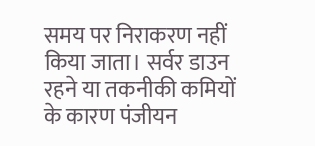समय पर निराकरण नहीं किया जाता। सर्वर डाउन रहने या तकनीकी कमियों के कारण पंजीयन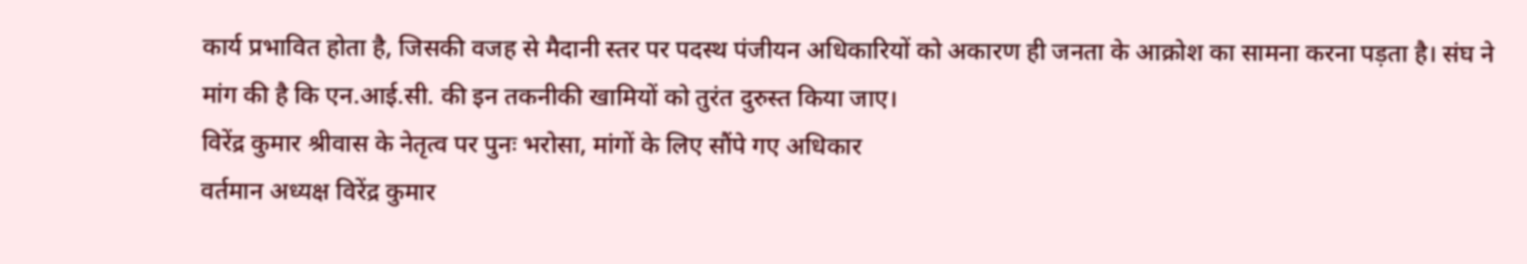कार्य प्रभावित होता है, जिसकी वजह से मैदानी स्तर पर पदस्थ पंजीयन अधिकारियों को अकारण ही जनता के आक्रोश का सामना करना पड़ता है। संघ ने मांग की है कि एन.आई.सी. की इन तकनीकी खामियों को तुरंत दुरुस्त किया जाए।
विरेंद्र कुमार श्रीवास के नेतृत्व पर पुनः भरोसा, मांगों के लिए सौंपे गए अधिकार
वर्तमान अध्यक्ष विरेंद्र कुमार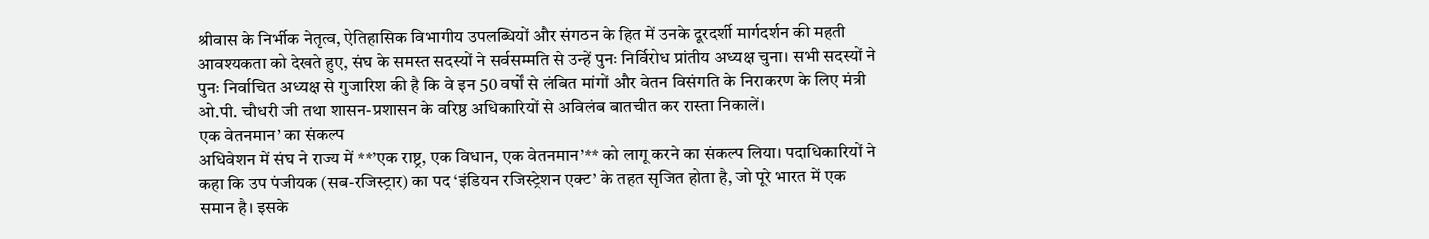श्रीवास के निर्भीक नेतृत्व, ऐतिहासिक विभागीय उपलब्धियों और संगठन के हित में उनके दूरदर्शी मार्गदर्शन की महती आवश्यकता को देखते हुए, संघ के समस्त सदस्यों ने सर्वसम्मति से उन्हें पुनः निर्विरोध प्रांतीय अध्यक्ष चुना। सभी सदस्यों ने पुनः निर्वाचित अध्यक्ष से गुजारिश की है कि वे इन 50 वर्षों से लंबित मांगों और वेतन विसंगति के निराकरण के लिए मंत्री ओ.पी. चौधरी जी तथा शासन-प्रशासन के वरिष्ठ अधिकारियों से अविलंब बातचीत कर रास्ता निकालें।
एक वेतनमान’ का संकल्प
अधिवेशन में संघ ने राज्य में **’एक राष्ट्र, एक विधान, एक वेतनमान’** को लागू करने का संकल्प लिया। पदाधिकारियों ने कहा कि उप पंजीयक (सब-रजिस्ट्रार) का पद ‘इंडियन रजिस्ट्रेशन एक्ट’ के तहत सृजित होता है, जो पूरे भारत में एक समान है। इसके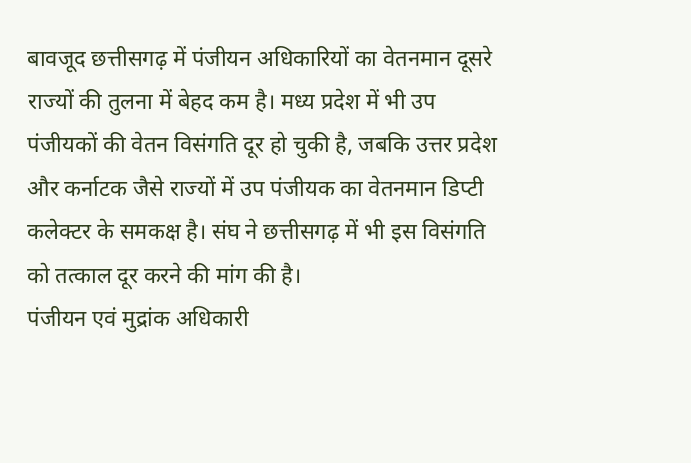बावजूद छत्तीसगढ़ में पंजीयन अधिकारियों का वेतनमान दूसरे राज्यों की तुलना में बेहद कम है। मध्य प्रदेश में भी उप पंजीयकों की वेतन विसंगति दूर हो चुकी है, जबकि उत्तर प्रदेश और कर्नाटक जैसे राज्यों में उप पंजीयक का वेतनमान डिप्टी कलेक्टर के समकक्ष है। संघ ने छत्तीसगढ़ में भी इस विसंगति को तत्काल दूर करने की मांग की है।
पंजीयन एवं मुद्रांक अधिकारी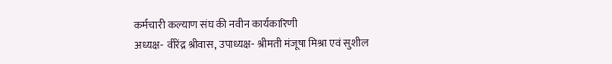कर्मचारी कल्याण संघ की नवीन कार्यकारिणी
अध्यक्ष- वीरेंद्र श्रीवास, उपाध्यक्ष- श्रीमती मंजूषा मिश्रा एवं सुशील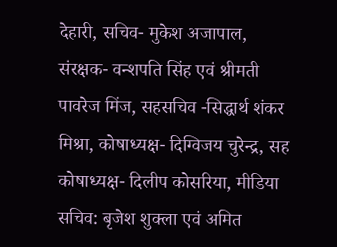देहारी, सचिव- मुकेश अजापाल, संरक्षक- वन्शपति सिंह एवं श्रीमती पावरेज मिंज, सहसचिव -सिद्धार्थ शंकर मिश्रा, कोषाध्यक्ष- दिग्विजय चुरेन्द्र, सह कोषाध्यक्ष- दिलीप कोसरिया, मीडिया सचिव: बृजेश शुक्ला एवं अमित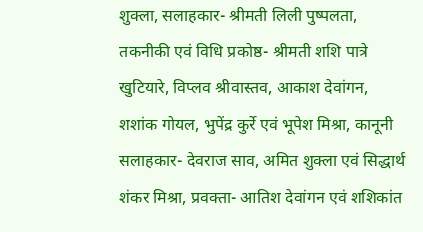शुक्ला, सलाहकार- श्रीमती लिली पुष्पलता, तकनीकी एवं विधि प्रकोष्ठ- श्रीमती शशि पात्रे खुटियारे, विप्लव श्रीवास्तव, आकाश देवांगन, शशांक गोयल, भुपेंद्र कुर्रे एवं भूपेश मिश्रा, कानूनी सलाहकार- देवराज साव, अमित शुक्ला एवं सिद्धार्थ शंकर मिश्रा, प्रवक्ता- आतिश देवांगन एवं शशिकांत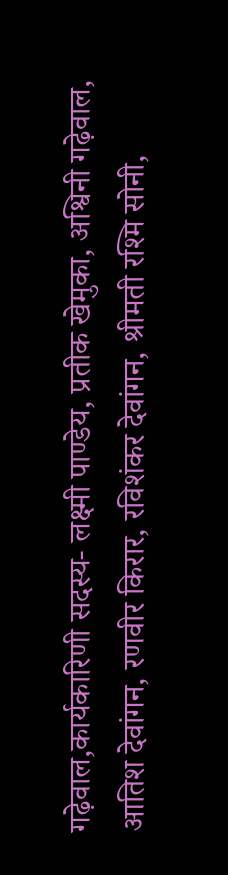गढ़ेवाल,कार्यकारिणी सदस्य- लक्ष्मी पाण्डेय, प्रतीक खेमुका, अश्विनी गढ़ेवाल, आतिश देवांगन, रणवीर किरार, रविशंकर देवांगन, श्रीमती रश्मि सोनी,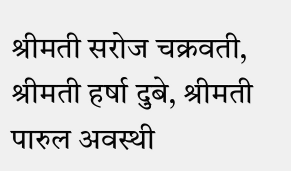श्रीमती सरोज चक्रवती, श्रीमती हर्षा दुबे, श्रीमती पारुल अवस्थी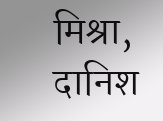मिश्रा, दानिश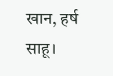खान, हर्ष साहू।